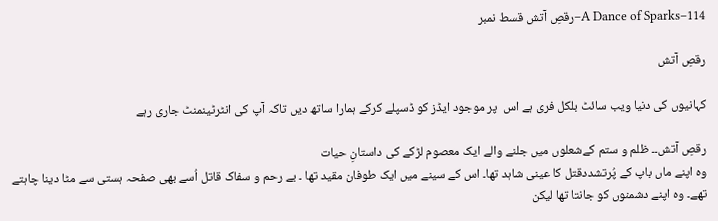A Dance of Sparks–114–رقصِ آتش قسط نمبر

رقصِ آتش

کہانیوں کی دنیا ویب سائٹ بلکل فری ہے اس  پر موجود ایڈز کو ڈسپلے کرکے ہمارا ساتھ دیں تاکہ آپ کی انٹرٹینمنٹ جاری رہے

رقصِ آتش۔۔ ظلم و ستم کےشعلوں میں جلنے والے ایک معصوم لڑکے کی داستانِ حیات
وہ اپنے ماں باپ کے پُرتشددقتل کا عینی شاہد تھا۔ اس کے سینے میں ایک طوفان مقید تھا ۔ بے رحم و سفاک قاتل اُسے بھی صفحہ ہستی سے مٹا دینا چاہتے تھے۔ وہ اپنے دشمنوں کو جانتا تھا لیکن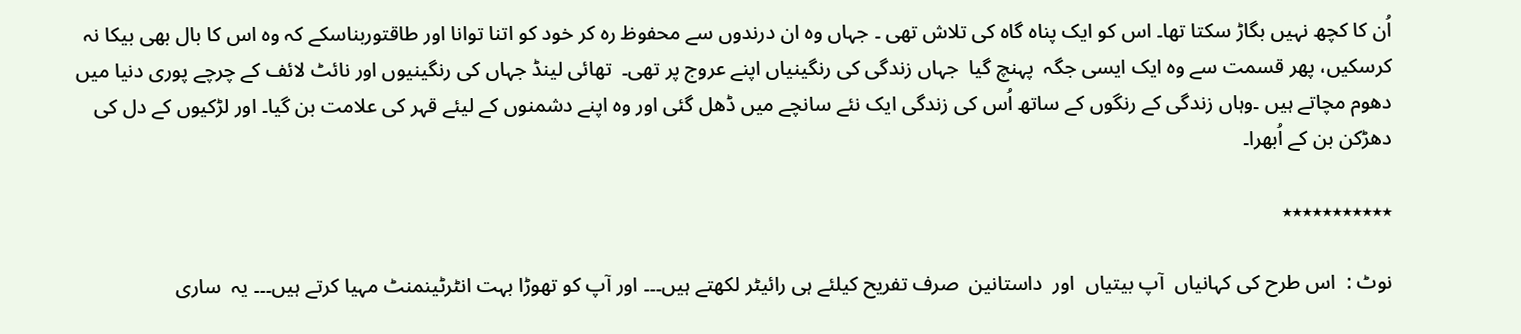اُن کا کچھ نہیں بگاڑ سکتا تھا۔ اس کو ایک پناہ گاہ کی تلاش تھی ۔ جہاں وہ ان درندوں سے محفوظ رہ کر خود کو اتنا توانا اور طاقتوربناسکے کہ وہ اس کا بال بھی بیکا نہ کرسکیں، پھر قسمت سے وہ ایک ایسی جگہ  پہنچ گیا  جہاں زندگی کی رنگینیاں اپنے عروج پر تھی۔  تھائی لینڈ جہاں کی رنگینیوں اور نائٹ لائف کے چرچے پوری دنیا میں دھوم مچاتے ہیں ۔وہاں زندگی کے رنگوں کے ساتھ اُس کی زندگی ایک نئے سانچے میں ڈھل گئی اور وہ اپنے دشمنوں کے لیئے قہر کی علامت بن گیا۔ اور لڑکیوں کے دل کی دھڑکن بن کے اُبھرا۔

٭٭٭٭٭٭٭٭٭٭٭

نوٹ :  اس طرح کی کہانیاں  آپ بیتیاں  اور  داستانین  صرف تفریح کیلئے ہی رائیٹر لکھتے ہیں۔۔۔ اور آپ کو تھوڑا بہت انٹرٹینمنٹ مہیا کرتے ہیں۔۔۔ یہ  ساری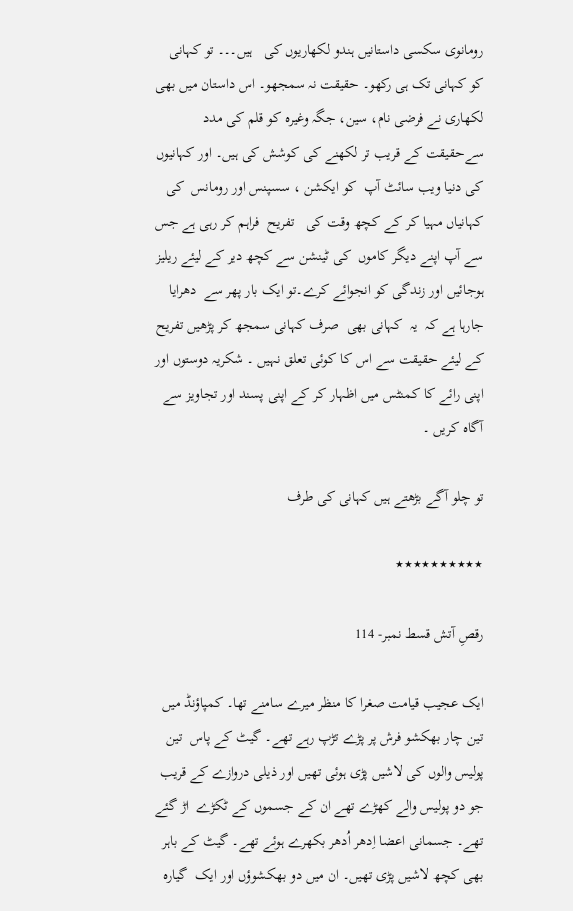رومانوی سکسی داستانیں ہندو لکھاریوں کی   ہیں۔۔۔ تو کہانی کو کہانی تک ہی رکھو۔ حقیقت نہ سمجھو۔ اس داستان میں بھی لکھاری نے فرضی نام، سین، جگہ وغیرہ کو قلم کی مدد سےحقیقت کے قریب تر لکھنے کی کوشش کی ہیں۔ اور کہانیوں کی دنیا ویب سائٹ آپ  کو ایکشن ، سسپنس اور رومانس  کی کہانیاں مہیا کر کے کچھ وقت کی   تفریح  فراہم کر رہی ہے جس سے آپ اپنے دیگر کاموں  کی ٹینشن سے کچھ دیر کے لیئے ریلیز ہوجائیں اور زندگی کو انجوائے کرے۔تو ایک بار پھر سے  دھرایا جارہا ہے کہ  یہ  کہانی بھی  صرف کہانی سمجھ کر پڑھیں تفریح کے لیئے حقیقت سے اس کا کوئی تعلق نہیں ۔ شکریہ دوستوں اور اپنی رائے کا کمنٹس میں اظہار کر کے اپنی پسند اور تجاویز سے آگاہ کریں ۔

تو چلو آگے بڑھتے ہیں کہانی کی طرف

٭٭٭٭٭٭٭٭٭٭

رقصِ آتش قسط نمبر- 114

ایک عجیب قیامت صغرا کا منظر میرے سامنے تھا۔ کمپاؤنڈ میں تین چار بھکشو فرش پر پڑے تڑپ رہے تھے۔ گیٹ کے پاس  تین  پولیس والوں کی لاشیں پڑی ہوئی تھیں اور ذیلی دروازے کے قریب جو دو پولیس والے کھڑے تھے ان کے جسموں کے ٹکڑے  اڑ گئے تھے۔ جسمانی اعضا اِدھر اُدھر بکھرے ہوئے تھے۔ گیٹ کے باہر بھی کچھ لاشیں پڑی تھیں۔ ان میں دو بھکشوؤں اور ایک  گیارہ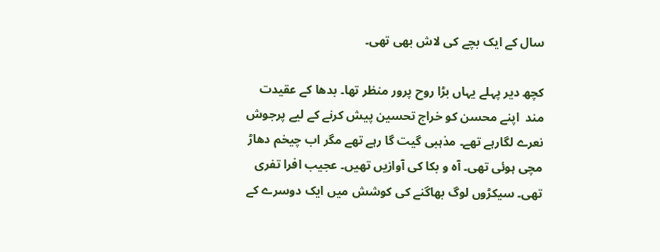سال کے ایک بچے کی لاش بھی تھی۔

کچھ دیر پہلے یہاں بڑا روح پرور منظر تھا۔ بدھا کے عقیدت مند  اپنے محسن کو خراج تحسین پیش کرنے کے لیے پرجوش نعرے لگارہے تھے۔ مذہبی گیت گا رہے تھے مگر اب چیخم دھاڑ مچی ہوئی تھی۔ آہ و بکا کی آوازیں تھیں۔ عجیب افرا تفری تھی۔ سیکڑوں لوگ بھاگنے کی کوشش میں ایک دوسرے کے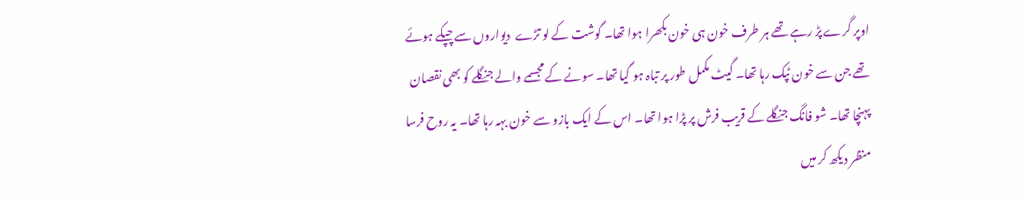اوپر گرے پڑ رہے تھے ہر طرف خون ہی خون بکھرا ہوا تھا۔ گوشت کے لو تڑے  دیواروں سے چپکے ہوئے تھے جن سے خون ٹپک رہا تھا۔ گیٹ مکمل طور پر تباہ ہو گیا تھا۔ سونے کے مجسمے والے جنگلے کو بھی نقصان پہنچا تھا۔ شو فانگ جنگلے کے قریب فرش پر پڑا ہوا تھا۔ اس کے ایک بازو سے خون بہہ رہا تھا۔ یہ روح فرسا منظر دیکھ کر میں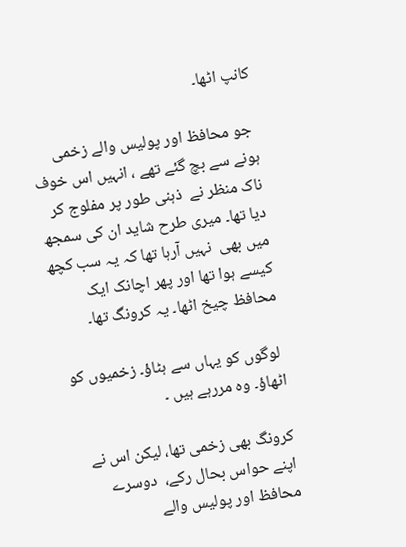کانپ اٹھا۔

 جو محافظ اور پولیس والے زخمی ہونے سے بچ گئے تھے ، انہیں اس خوف ناک منظر نے  ذہنی طور پر مفلوج کر دیا تھا۔ میری طرح شاید ان کی سمجھ میں بھی  نہیں آرہا تھا کہ یہ سب کچھ کیسے ہوا تھا اور پھر اچانک ایک محافظ چیخ اٹھا۔ یہ کرونگ تھا۔

 لوگوں کو یہاں سے ہٹاؤ۔ زخمیوں کو اٹھاؤ۔ وہ مررہے ہیں ۔

کرونگ بھی زخمی تھا، لیکن اس نے اپنے حواس بحال رکے،  دوسرے محافظ اور پولیس والے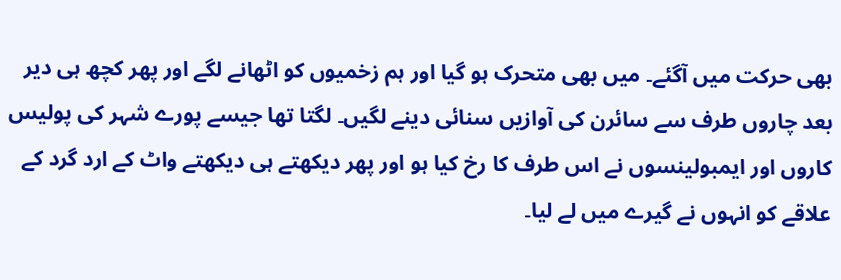بھی حرکت میں آگئے۔ میں بھی متحرک ہو گیا اور ہم زخمیوں کو اٹھانے لگے اور پھر کچھ ہی دیر بعد چاروں طرف سے سائرن کی آوازیں سنائی دینے لگیں۔ لگتا تھا جیسے پورے شہر کی پولیس  کاروں اور ایمبولینسوں نے اس طرف کا رخ کیا ہو اور پھر دیکھتے ہی دیکھتے واٹ کے ارد گرد کے علاقے کو انہوں نے گیرے میں لے لیا۔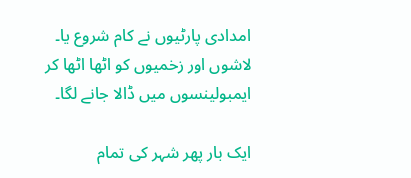امدادی پارٹیوں نے کام شروع یا۔ لاشوں اور زخمیوں کو اٹھا اٹھا کر ایمبولینسوں میں ڈالا جانے لگا۔

ایک بار پھر شہر کی تمام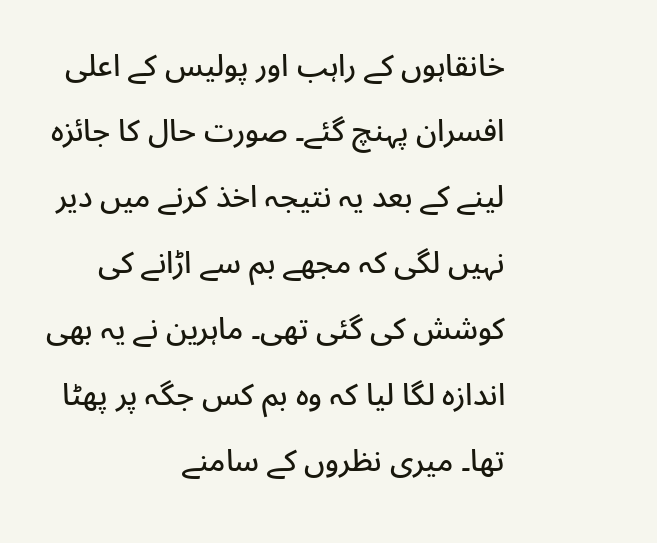خانقاہوں کے راہب اور پولیس کے اعلی افسران پہنچ گئے۔ صورت حال کا جائزہ لینے کے بعد یہ نتیجہ اخذ کرنے میں دیر نہیں لگی کہ مجھے بم سے اڑانے کی کوشش کی گئی تھی۔ ماہرین نے یہ بھی اندازہ لگا لیا کہ وہ بم کس جگہ پر پھٹا تھا۔ میری نظروں کے سامنے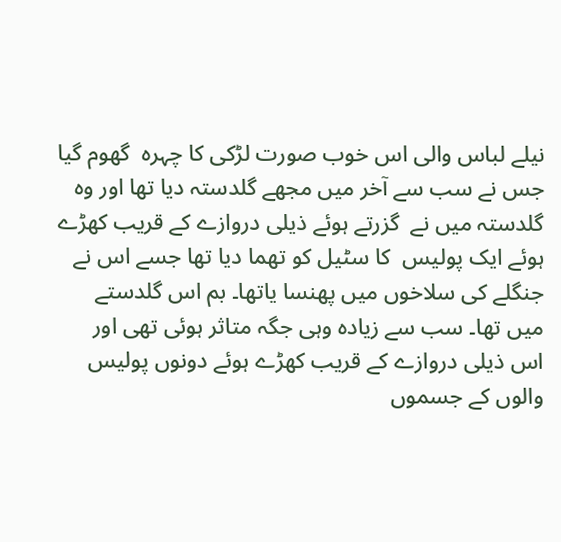نیلے لباس والی اس خوب صورت لڑکی کا چہرہ  گھوم گیا جس نے سب سے آخر میں مجھے گلدستہ دیا تھا اور وہ گلدستہ میں نے  گزرتے ہوئے ذیلی دروازے کے قریب کھڑے ہوئے ایک پولیس  کا سٹیل کو تھما دیا تھا جسے اس نے جنگلے کی سلاخوں میں پھنسا یاتھا۔ بم اس گلدستے میں تھا۔ سب سے زیادہ وہی جگہ متاثر ہوئی تھی اور اس ذیلی دروازے کے قریب کھڑے ہوئے دونوں پولیس والوں کے جسموں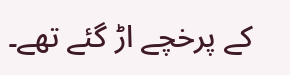کے پرخچے اڑ گئے تھے۔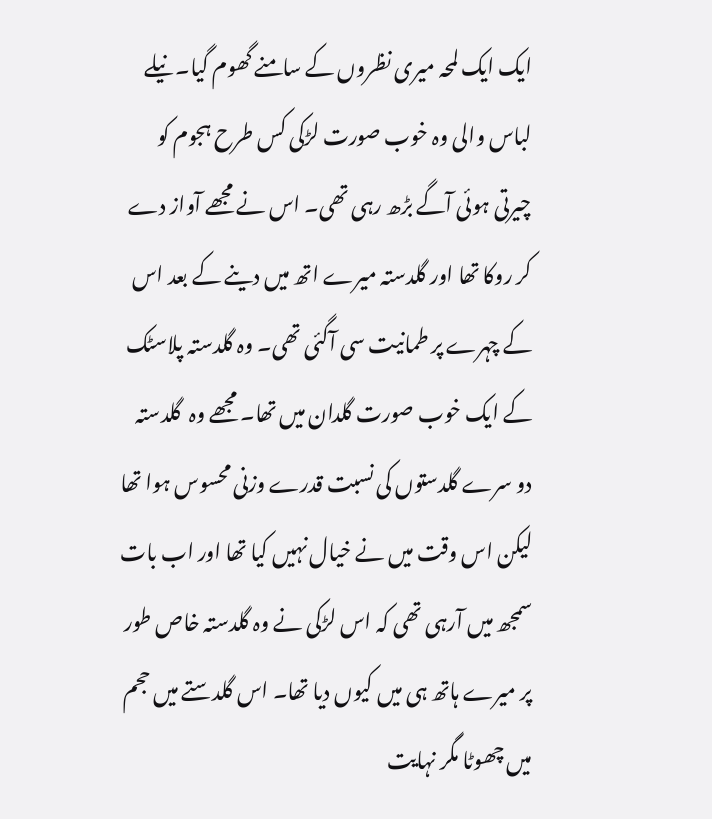ایک ایک لمحہ میری نظروں کے سامنے گھوم گیا۔ نیلے لباس والی وہ خوب صورت لڑکی کس طرح ہجوم کو چیرتی ہوئی آگے بڑھ رہی تھی۔ اس نے مجھے آواز دے کر روکا تھا اور گلدستہ میرے اتھ میں دینے کے بعد اس کے چہرے پر طمانیت سی آگئی تھی۔ وہ گلدستہ پلاسٹک کے ایک خوب صورت گلدان میں تھا۔ مجھے وہ  گلدستہ دو سرے گلدستوں کی نسبت قدرے وزنی محسوس ہوا تھا لیکن اس وقت میں نے خیال نہیں کیا تھا اور اب بات سمجھ میں آرہی تھی کہ اس لڑکی نے وہ گلدستہ خاص طور پر میرے ہاتھ ہی میں کیوں دیا تھا۔ اس گلدستے میں حجم میں چھوٹا مگر نہایت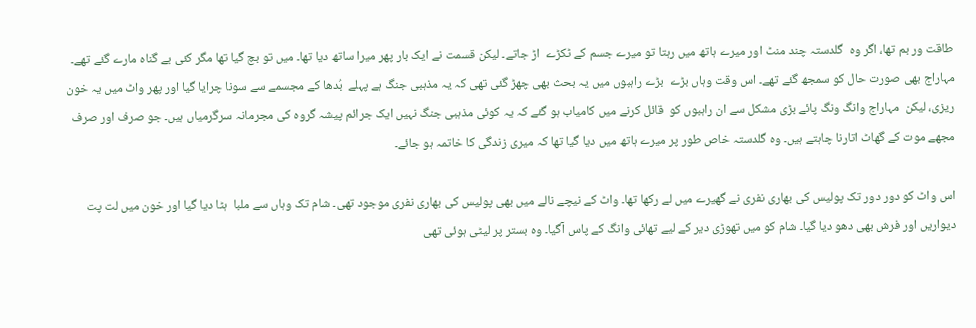طاقت ور بم تھا، اگر وہ  گلدستہ چند منٹ اور میرے ہاتھ میں رہتا تو میرے جسم کے ٹکڑے  اڑ جاتے۔ لیکن قسمت نے ایک بار پھر میرا ساتھ دیا تھا۔ میں تو بچ گیا تھا مگر کئی بے گناہ مارے گئے تھے۔ مہاراج بھی صورت حال کو سمجھ گئے تھے۔ اس وقت وہاں بڑے  بڑے راہبوں میں یہ بحث بھی چھڑ گئی تھی کہ یہ مذہبی جنگ ہے پہلے  بُدھا کے مجسمے سے سونا چرایا گیا اور پھر واٹ میں یہ خون ریزی، لیکن  مہاراج وانگ ونگ پائے بڑی مشکل سے ان راہبوں کو  قائل کرنے میں کامیاب ہو گئے کہ یہ کوئی مذہبی جنگ نہیں ایک جرائم پیشہ گروہ کی مجرمانہ سرگرمیاں ہیں۔ جو صرف اور صرف مجھے موت کے گھاٹ اتارنا چاہتے ہیں۔ وہ گلدستہ خاص طور پر میرے ہاتھ میں دیا گیا تھا کہ میری زندگی کا خاتمہ ہو جائے۔

اس واٹ کو دور دور تک پولیس کی بھاری نفری نے گھیرے میں لے رکھا تھا۔ واٹ کے نیچے نالے میں بھی پولیس کی بھاری نفری موجود تھی۔ شام تک وہاں سے ملبا  ہٹا دیا گیا اور خون میں لت پت دیواریں اور فرش بھی دھو دیا گیا۔ شام کو میں تھوڑی دیر کے لیے تھائی وانگ کے پاس آگیا۔ وہ بستر پر لیٹی ہوئی تھی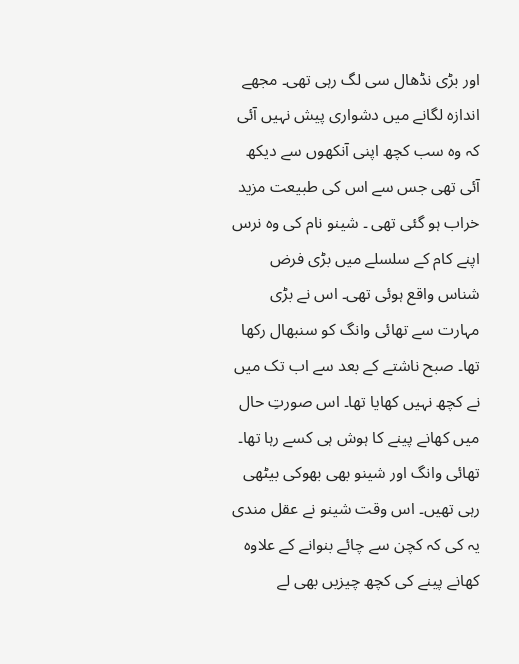اور بڑی نڈھال سی لگ رہی تھی۔ مجھے اندازہ لگانے میں دشواری پیش نہیں آئی کہ وہ سب کچھ اپنی آنکھوں سے دیکھ آئی تھی جس سے اس کی طبیعت مزید خراب ہو گئی تھی ۔ شینو نام کی وہ نرس اپنے کام کے سلسلے میں بڑی فرض شناس واقع ہوئی تھی۔ اس نے بڑی مہارت سے تھائی وانگ کو سنبھال رکھا تھا۔ صبح ناشتے کے بعد سے اب تک میں نے کچھ نہیں کھایا تھا۔ اس صورتِ حال میں کھانے پینے کا ہوش ہی کسے رہا تھا۔ تھائی وانگ اور شینو بھی بھوکی بیٹھی رہی تھیں۔ اس وقت شینو نے عقل مندی یہ کی کہ کچن سے چائے بنوانے کے علاوہ کھانے پینے کی کچھ چیزیں بھی لے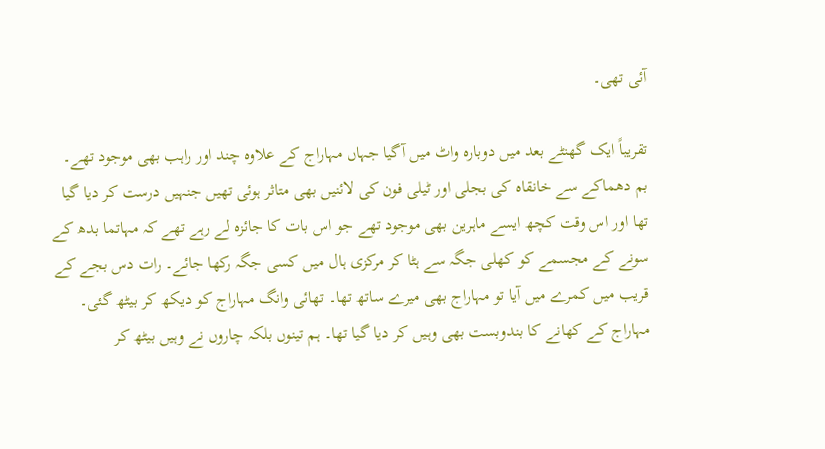آئی تھی۔

تقریباً ایک گھنٹے بعد میں دوبارہ واٹ میں آگیا جہاں مہاراج کے علاوہ چند اور راہب بھی موجود تھے۔ بم دھماکے سے خانقاہ کی بجلی اور ٹیلی فون کی لائنیں بھی متاثر ہوئی تھیں جنہیں درست کر دیا گیا تھا اور اس وقت کچھ ایسے ماہرین بھی موجود تھے جو اس بات کا جائزہ لے رہے تھے کہ مہاتما بدھ کے سونے کے مجسمے کو کھلی جگہ سے ہٹا کر مرکزی ہال میں کسی جگہ رکھا جائے۔ رات دس بجے کے قریب میں کمرے میں آیا تو مہاراج بھی میرے ساتھ تھا۔ تھائی وانگ مہاراج کو دیکھ کر بیٹھ گئی۔ مہاراج کے کھانے کا بندوبست بھی وہیں کر دیا گیا تھا۔ ہم تینوں بلکہ چاروں نے وہیں بیٹھ کر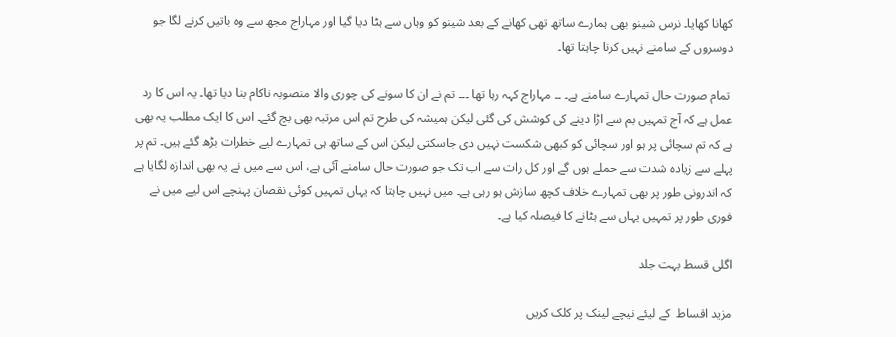کھانا کھایا۔ نرس شینو بھی ہمارے ساتھ تھی کھانے کے بعد شینو کو وہاں سے ہٹا دیا گیا اور مہاراج مجھ سے وہ باتیں کرنے لگا جو دوسروں کے سامنے نہیں کرنا چاہتا تھا۔

 تمام صورت حال تمہارے سامنے ہے۔ ۔۔ مہاراج کہہ رہا تھا ۔۔۔ تم نے ان کا سونے کی چوری والا منصوبہ ناکام بنا دیا تھا۔ یہ اس کا رد عمل ہے کہ آج تمہیں بم سے اڑا دینے کی کوشش کی گئی لیکن ہمیشہ کی طرح تم اس مرتبہ بھی بچ گئے۔ اس کا ایک مطلب یہ بھی ہے کہ تم سچائی پر ہو اور سچائی کو کبھی شکست نہیں دی جاسکتی لیکن اس کے ساتھ ہی تمہارے لیے خطرات بڑھ گئے ہیں۔ تم پر پہلے سے زیادہ شدت سے حملے ہوں گے اور کل رات سے اب تک جو صورت حال سامنے آئی ہے، اس سے میں نے یہ بھی اندازہ لگایا ہے کہ اندرونی طور پر بھی تمہارے خلاف کچھ سازش ہو رہی ہے۔ میں نہیں چاہتا کہ یہاں تمہیں کوئی نقصان پہنچے اس لیے میں نے فوری طور پر تمہیں یہاں سے ہٹانے کا فیصلہ کیا ہے۔

اگلی قسط بہت جلد

مزید اقساط  کے لیئے نیچے لینک پر کلک کریں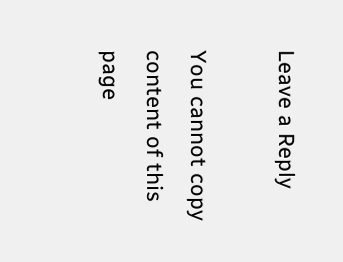Leave a Reply

You cannot copy content of this page